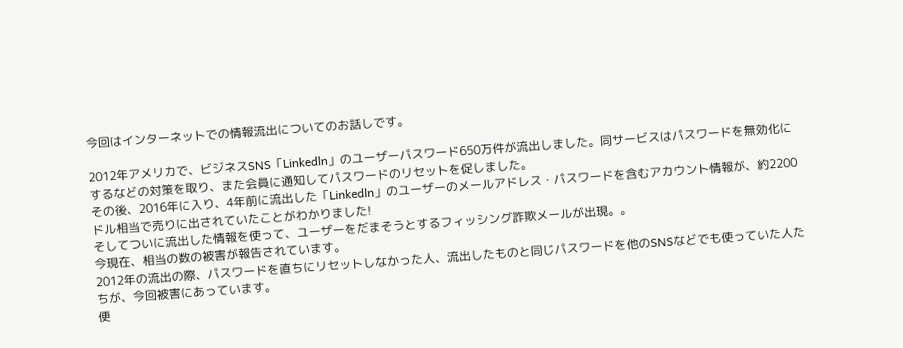今回はインターネットでの情報流出についてのお話しです。

2012年アメリカで、ビジネスSNS「Linkedln」のユーザーパスワード650万件が流出しました。同サービスはパスワードを無効化にするなどの対策を取り、また会員に通知してパスワードのリセットを促しました。
その後、2016年に入り、4年前に流出した「Linkedln」のユーザーのメールアドレス・パスワードを含むアカウント情報が、約2200ドル相当で売りに出されていたことがわかりました!
そしてついに流出した情報を使って、ユーザーをだまそうとするフィッシング詐欺メールが出現。。
今現在、相当の数の被害が報告されています。
2012年の流出の際、パスワードを直ちにリセットしなかった人、流出したものと同じパスワードを他のSNSなどでも使っていた人たちが、今回被害にあっています。
便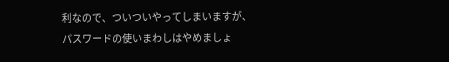利なので、ついついやってしまいますが、
パスワードの使いまわしはやめましょ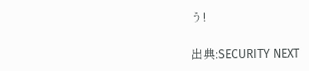う!

出典:SECURITY NEXT